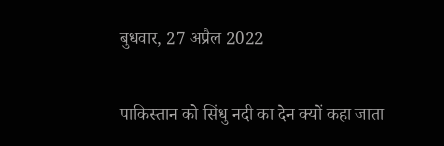बुधवार, 27 अप्रैल 2022

पाकिस्तान को सिंधु नदी का देन क्यों कहा जाता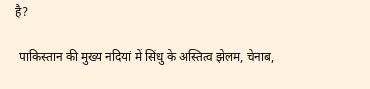है?

 पाकिस्तान की मुख्य नदियां में सिंधु के अस्तित्व झेलम, चेनाब,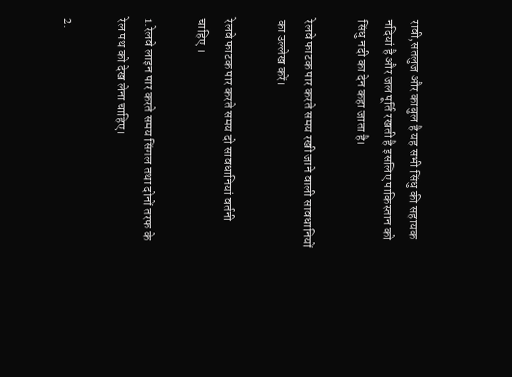रावी,सतलुज और काबुल है यह सभी सिंधु की सहायक नदियां है और जल पूर्ति रखती है इसलिए पाकिस्तान को सिंधु नदी का देन कहा जाता है।

रेलवे फाटक पार करते समय रखी जाने वाली सावधानियों का उल्लेख करें।

रेलवे फाटक पार करते समय दो सावधानियां वर्तनी चाहिए ।

1.रेलवे लाइन पार करते समय सिंगल तथा दोनों तरफ के रेल पथ को देख लेना चाहिए।

2.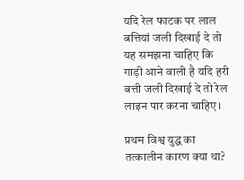यदि रेल फाटक पर लाल बत्तियां जली दिखाई दे तो यह समझना चाहिए कि गाड़ी आने वाली है यदि हरी बत्ती जली दिखाई दे तो रेल लाइन पार करना चाहिए।

प्रथम विश्व युद्ध का तत्कालीन कारण क्या था?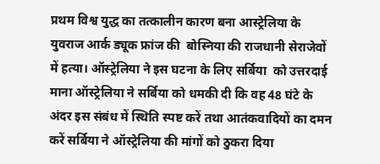प्रथम विश्व युद्ध का तत्कालीन कारण बना आस्ट्रेलिया के युवराज आर्क ड्यूक फ्रांज की  बोस्निया की राजधानी सेराजेवों में हत्या। ऑस्ट्रेलिया ने इस घटना के लिए सर्बिया  को उत्तरदाई माना ऑस्ट्रेलिया ने सर्बिया को धमकी दी कि वह 48 घंटे के अंदर इस संबंध में स्थिति स्पष्ट करें तथा आतंकवादियों का दमन करें सर्बिया ने ऑस्ट्रेलिया की मांगों को ठुकरा दिया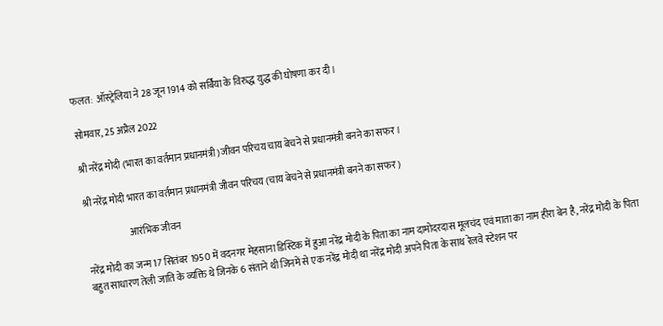फलत:  ऑस्ट्रेलिया ने 28 जून 1914 को सर्बिया के विरुद्ध युद्ध की घोषणा कर दी।

सोमवार, 25 अप्रैल 2022

श्री नरेंद्र मोदी (भारत का वर्तमान प्रधानमंत्री)जीवन परिचय चाय बेचने से प्रधानमंत्री बनने का सफर।

श्री नरेंद्र मोदी भारत का वर्तमान प्रधानमंत्री जीवन परिचय (चाय बेचने से प्रधानमंत्री बनने का सफर)

                       आरंभिक जीवन

नरेंद्र मोदी का जन्म 17 सितंबर 1950 में वदनगर मेहसाना डिस्टिक में हुआ नरेंद्र मोदी के पिता का नाम दामोदरदास मूलचंद एवं माता का नाम हीरा बेन है, नरेंद्र मोदी के पिता बहुत साधारण तेली जाति के व्यक्ति थे जिनके 6 संताने थी जिनमें से एक नरेंद्र मोदी था नरेंद्र मोदी अपने पिता के साथ रेलवे स्टेशन पर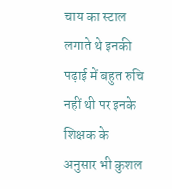चाय का स्टाल लगाते थे इनकी पढ़ाई में बहुत रुचि नहीं थी पर इनके शिक्षक के अनुसार भी कुशल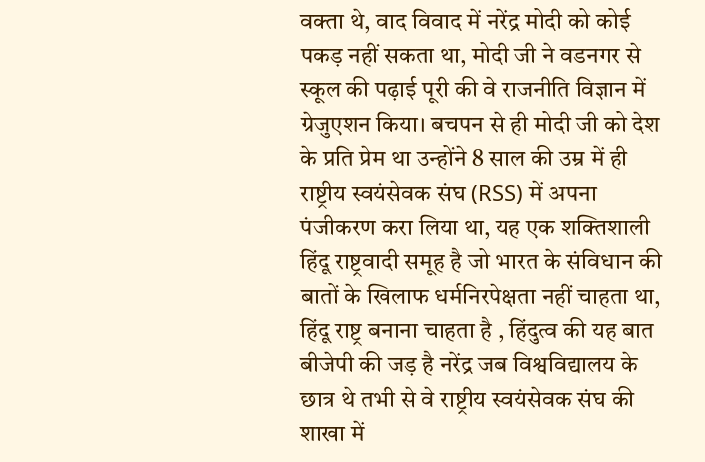वक्ता थे, वाद विवाद में नरेंद्र मोदी को कोई पकड़ नहीं सकता था, मोदी जी ने वडनगर से स्कूल की पढ़ाई पूरी की वे राजनीति विज्ञान में ग्रेजुएशन किया। बचपन से ही मोदी जी को देश के प्रति प्रेम था उन्होंने 8 साल की उम्र में ही राष्ट्रीय स्वयंसेवक संघ (RSS) में अपना पंजीकरण करा लिया था, यह एक शक्तिशाली हिंदू राष्ट्रवादी समूह है जो भारत के संविधान की बातों के खिलाफ धर्मनिरपेक्षता नहीं चाहता था, हिंदू राष्ट्र बनाना चाहता है , हिंदुत्व की यह बात बीजेपी की जड़ है नरेंद्र जब विश्वविद्यालय के छात्र थे तभी से वे राष्ट्रीय स्वयंसेवक संघ की शाखा में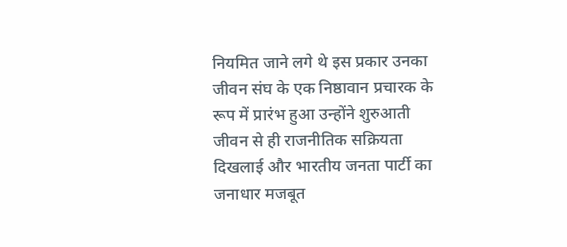नियमित जाने लगे थे इस प्रकार उनका जीवन संघ के एक निष्ठावान प्रचारक के रूप में प्रारंभ हुआ उन्होंने शुरुआती जीवन से ही राजनीतिक सक्रियता दिखलाई और भारतीय जनता पार्टी का जनाधार मजबूत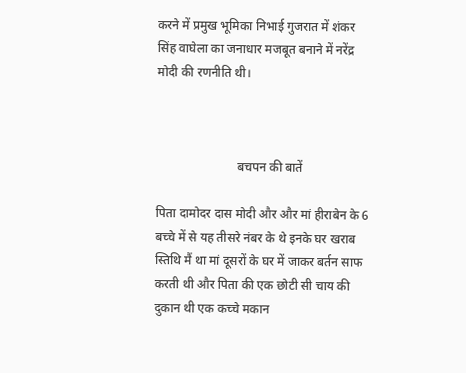करने में प्रमुख भूमिका निभाई गुजरात में शंकर सिंह वाघेला का जनाधार मजबूत बनाने में नरेंद्र मोदी की रणनीति थी।



                          बचपन की बातें

पिता दामोदर दास मोदी और और मां हीराबेन के 6 बच्चे में से यह तीसरे नंबर के थे इनके घर खराब स्तिथि मैं था मां दूसरों के घर में जाकर बर्तन साफ करती थी और पिता की एक छोटी सी चाय की दुकान थी एक कच्चे मकान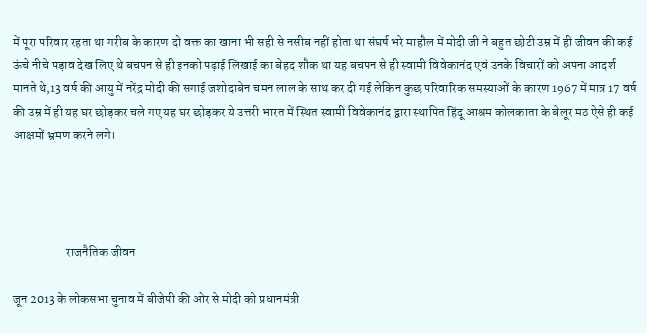में पूरा परिवार रहता था गरीब के कारण दो वक्त का खाना भी सही से नसीब नहीं होता था संघर्ष भरे माहौल में मोदी जी ने बहुत छोटी उम्र में ही जीवन की कई ऊंचे नीचे पड़ाव देख लिए थे बचपन से ही इनको पढ़ाई लिखाई का बेहद शौक था यह बचपन से ही स्वामी विवेकानंद एवं उनके विचारों को अपना आदर्श मानते थे,13 वर्ष की आयु में नरेंद्र मोदी की सगाई जशोदाबेन चमन लाल के साथ कर दी गई लेकिन कुछ परिवारिक समस्याओं के कारण 1967 में मात्र 17 वर्ष की उम्र में ही यह घर छोड़कर चले गए यह घर छोड़कर ये उत्तरी भारत में स्थित स्वामी विवेकानंद द्वारा स्थापित हिंदू आश्रम कोलकाता के बेलूर मठ ऐसे ही कई आक्षमों भ्रमण करने लगे।




                     राजनैतिक जीवन

जून 2013 के लोकसभा चुनाव में बीजेपी की ओर से मोदी को प्रधानमंत्री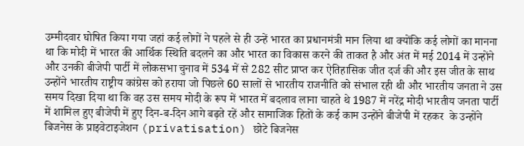उम्मीदवार घोषित किया गया जहां कई लोगों ने पहले से ही उन्हें भारत का प्रधानमंत्री मान लिया था क्योंकि कई लोगों का मानना था कि मोदी में भारत की आर्थिक स्थिति बदलने का और भारत का विकास करने की ताकत है और अंत में मई 2014 में उन्होंने और उनकी बीजेपी पार्टी में लोकसभा चुनाव में 534 में से 282 सीट प्राप्त कर ऐतिहासिक जीत दर्ज की और इस जीत के साथ उन्होंने भारतीय राष्ट्रीय कांग्रेस को हराया जो पिछले 60 सालों से भारतीय राजनीति को संभाल रही थी और भारतीय जनता ने उस समय दिखा दिया था कि वह उस समय मोदी के रूप में भारत में बदलाव लाना चाहते थे 1987 में नरेंद्र मोदी भारतीय जनता पार्टी में शामिल हुए बीजेपी में हुए दिन-ब-दिन आगे बढ़ते रहें और सामाजिक हितों के कई काम उन्होंने बीजेपी में रहकर  के उन्होंने बिजनेस के प्राइवेटाइजेशन (privatisation) छोटे बिजनेस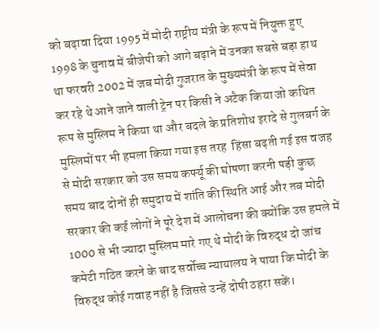को बढ़ावा दिया 1995 में मोदी राष्ट्रीय मंत्री के रूप में नियुक्त हुए 1998 के चुनाव में बीजेपी को आगे बढ़ाने में उनका सबसे बड़ा हाथ था फरवरी 2002 में जब मोदी गुजरात के मुख्यमंत्री के रूप में सेवा कर रहे थे आने जाने वाली ट्रेन पर किसी ने अटैक किया जो कथित रूप से मुस्लिम ने किया था और बदले के प्रतिशोध इरादे से गुलबर्ग के मुस्लिमों पर भी हमला किया गया इस तरह  हिंसा बढ़ती गई इस वजह से मोदी सरकार को उस समय कर्फ्यू की घोषणा करनी पड़ी कुछ समय बाद दोनों ही समुदाय में शांति की स्थिति आई और तब मोदी सरकार की कई लोगों ने पूरे देश में आलोचना की क्योंकि उस हमले में 1000 से भी ज्यादा मुस्लिम मारे गए थे मोदी के विरुद्ध दो जांच कमेटी गठित करने के बाद सर्वोच्च न्यायालय ने पाया कि मोदी के विरुद्ध कोई गवाह नहीं है जिससे उन्हें दोषी ठहरा सकें।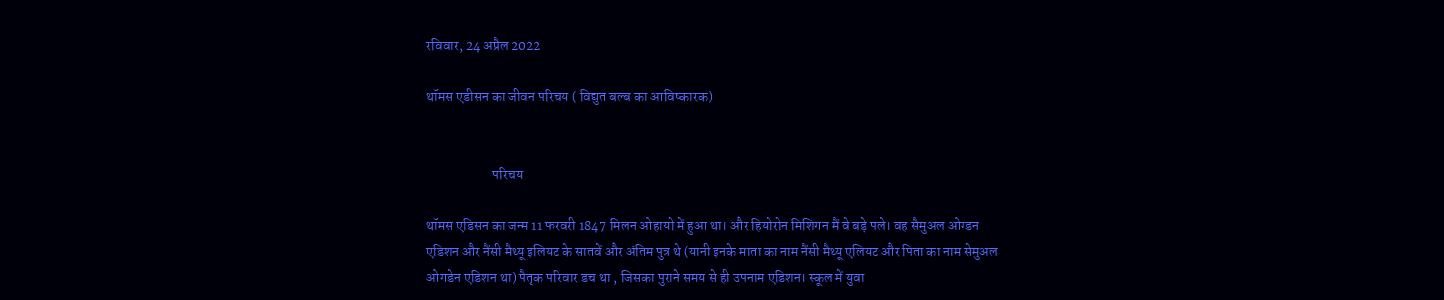रविवार, 24 अप्रैल 2022

थॉमस एडीसन का जीवन परिचय ( विद्युत बल्ब का आविष्कारक)


                        परिचय

थॉमस एडिसन का जन्म 11 फरवरी 1847 मिलन ओहायो में हुआ था। और हियोरोन मिशिगन मैं वे बड़े पले। वह सैमुअल ओग्डन एडिशन और नैंसी मैथ्यू इलियट के सातवें और अंतिम पुत्र थे (यानी इनके माता का नाम नैंसी मैथ्यू एलियट और पिता का नाम सेमुअल ओगडेन एडिशन था) पैतृक परिवार डच था , जिसका पुराने समय से ही उपनाम एडिशन। स्कूल में युवा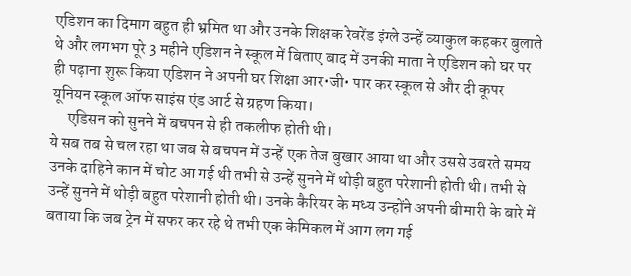एडिशन का दिमाग बहुत ही भ्रमित था और उनके शिक्षक रेवरेंड इंग्ले उन्हें व्याकुल कहकर बुलाते थे और लगभग पूरे 3 महीने एडिशन ने स्कूल में बिताए बाद में उनकी माता ने एडिशन को घर पर ही पढ़ाना शुरू किया एडिशन ने अपनी घर शिक्षा आर•जी• पार कर स्कूल से और दी कूपर यूनियन स्कूल ऑफ साइंस एंड आर्ट से ग्रहण किया।
     एडिसन को सुनने में बचपन से ही तकलीफ होती थी।
ये सब तब से चल रहा था जब से बचपन में उन्हें एक तेज बुखार आया था और उससे उबरते समय उनके दाहिने कान में चोट आ गई थी तभी से उन्हें सुनने में थोड़ी बहुत परेशानी होती थी। तभी से उन्हें सुनने में थोड़ी बहुत परेशानी होती थी। उनके कैरियर के मध्य उन्होंने अपनी बीमारी के बारे में बताया कि जब ट्रेन में सफर कर रहे थे तभी एक केमिकल में आग लग गई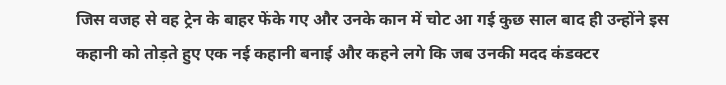जिस वजह से वह ट्रेन के बाहर फेंके गए और उनके कान में चोट आ गई कुछ साल बाद ही उन्होंने इस कहानी को तोड़ते हुए एक नई कहानी बनाई और कहने लगे कि जब उनकी मदद कंडक्टर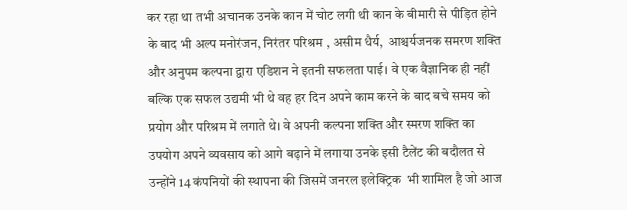कर रहा था तभी अचानक उनके कान में चोट लगी थी कान के बीमारी से पीड़ित होने के बाद भी अल्प मनोरंजन, निरंतर परिश्रम , असीम धैर्य,  आश्चर्यजनक समरण शक्ति और अनुपम कल्पना द्वारा एडिशन ने इतनी सफलता पाई। वे एक वैज्ञानिक ही नहीं बल्कि एक सफल उद्यमी भी थे वह हर दिन अपने काम करने के बाद बचे समय को प्रयोग और परिश्रम में लगाते थे। वे अपनी कल्पना शक्ति और स्मरण शक्ति का उपयोग अपने व्यवसाय को आगे बढ़ाने में लगाया उनके इसी टैलेंट की बदौलत से उन्होंने 14 कंपनियों की स्थापना की जिसमें जनरल इलेक्ट्रिक  भी शामिल है जो आज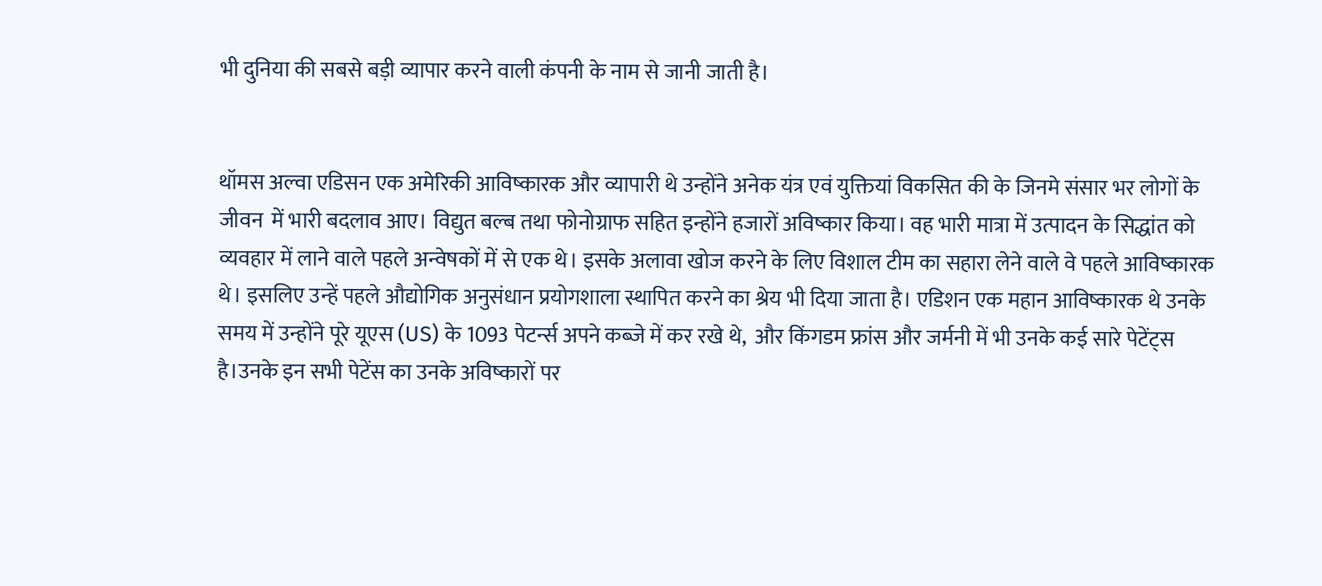भी दुनिया की सबसे बड़ी व्यापार करने वाली कंपनी के नाम से जानी जाती है।


थॉमस अल्वा एडिसन एक अमेरिकी आविष्कारक और व्यापारी थे उन्होंने अनेक यंत्र एवं युक्तियां विकसित की के जिनमे संसार भर लोगों के जीवन  में भारी बदलाव आए। विद्युत बल्ब तथा फोनोग्राफ सहित इन्होंने हजारों अविष्कार किया। वह भारी मात्रा में उत्पादन के सिद्धांत को व्यवहार में लाने वाले पहले अन्वेषकों में से एक थे। इसके अलावा खोज करने के लिए विशाल टीम का सहारा लेने वाले वे पहले आविष्कारक थे। इसलिए उन्हें पहले औद्योगिक अनुसंधान प्रयोगशाला स्थापित करने का श्रेय भी दिया जाता है। एडिशन एक महान आविष्कारक थे उनके समय में उन्होंने पूरे यूएस (US) के 1093 पेटर्न्स अपने कब्जे में कर रखे थे,  और किंगडम फ्रांस और जर्मनी में भी उनके कई सारे पेटेंट्स है।उनके इन सभी पेटेंस का उनके अविष्कारों पर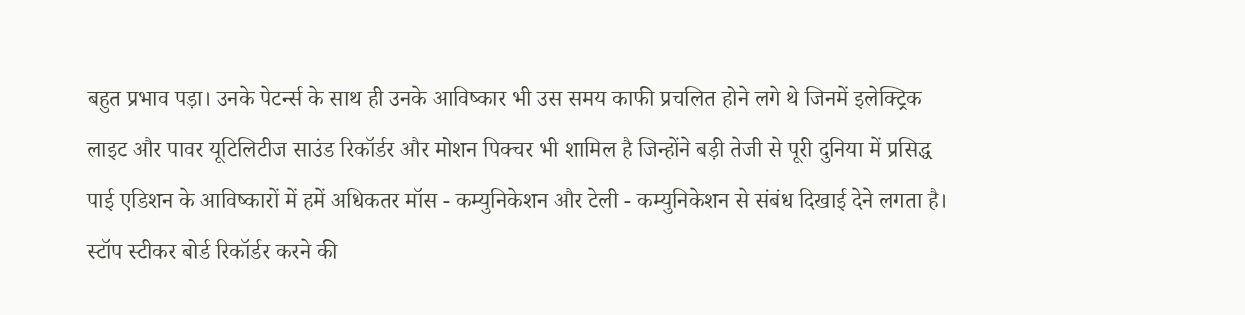बहुत प्रभाव पड़ा। उनके पेटर्न्स के साथ ही उनके आविष्कार भी उस समय काफी प्रचलित होने लगे थे जिनमें इलेक्ट्रिक लाइट और पावर यूटिलिटीज साउंड रिकॉर्डर और मोशन पिक्चर भी शामिल है जिन्होंने बड़ी तेजी से पूरी दुनिया में प्रसिद्ध पाई एडिशन के आविष्कारों में हमें अधिकतर मॉस - कम्युनिकेशन और टेली - कम्युनिकेशन से संबंध दिखाई देने लगता है। स्टॉप स्टीकर बोर्ड रिकॉर्डर करने की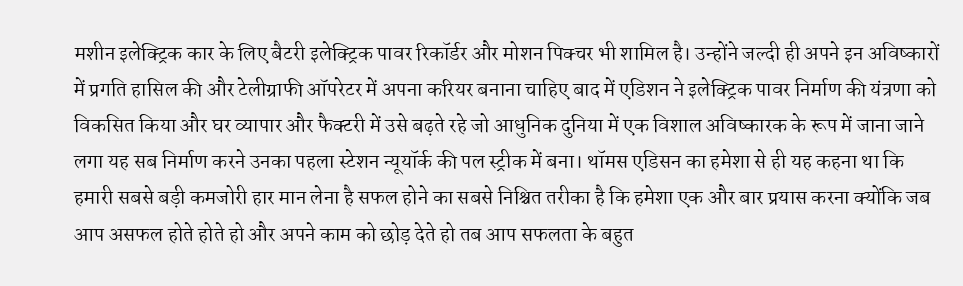मशीन इलेक्ट्रिक कार के लिए बैटरी इलेक्ट्रिक पावर रिकॉर्डर और मोशन पिक्चर भी शामिल है। उन्होंने जल्दी ही अपने इन अविष्कारों में प्रगति हासिल की और टेलीग्राफी ऑपरेटर में अपना करियर बनाना चाहिए बाद में एडिशन ने इलेक्ट्रिक पावर निर्माण की यंत्रणा को विकसित किया और घर व्यापार और फैक्टरी में उसे बढ़ते रहे जो आधुनिक दुनिया में एक विशाल अविष्कारक के रूप में जाना जाने लगा यह सब निर्माण करने उनका पहला स्टेशन न्यूयॉर्क की पल स्ट्रीक में बना। थॉमस एडिसन का हमेशा से ही यह कहना था कि हमारी सबसे बड़ी कमजोरी हार मान लेना है सफल होने का सबसे निश्चित तरीका है कि हमेशा एक और बार प्रयास करना क्योंकि जब आप असफल होते होते हो और अपने काम को छोड़ देते हो तब आप सफलता के बहुत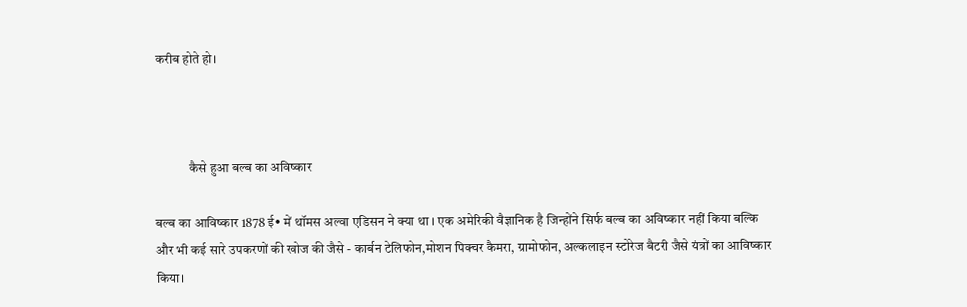करीब होते हो।



             कैसे हुआ बल्ब का अविष्कार

बल्ब का आविष्कार 1878 ई• में थॉमस अल्वा एडिसन ने क्या था । एक अमेरिकी वैज्ञानिक है जिन्होंने सिर्फ बल्ब का अविष्कार नहीं किया बल्कि और भी कई सारे उपकरणों की खोज की जैसे - कार्बन टेलिफोन,मोशन पिक्चर कैमरा, ग्रामोफोन, अल्कलाइन स्टोरेज बैटरी जैसे यंत्रों का आविष्कार किया।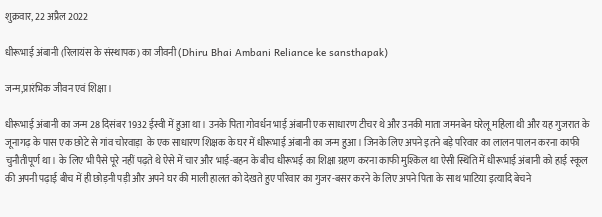शुक्रवार, 22 अप्रैल 2022

धीरूभाई अंबानी (रिलायंस के संस्थापक) का जीवनी (Dhiru Bhai Ambani Reliance ke sansthapak)

जन्म,प्रारंभिक जीवन एवं शिक्षा ।

धीरूभाई अंबानी का जन्म 28 दिसंबर 1932 ईस्वी में हुआ था। उनके पिता गोवर्धन भाई अंबानी एक साधारण टीचर थे और उनकी माता जमनबेन घरेलू महिला थी और यह गुजरात के जूनागढ़ के पास एक छोटे से गांव चोरवाड़ा  के एक साधारण शिक्षक के घर में धीरूभाई अंबानी का जन्म हुआ। जिनके लिए अपने इतने बड़े परिवार का लालन पालन करना काफी चुनौतीपूर्ण था। के लिए भी पैसे पूरे नहीं पढ़ते थे ऐसे में चार और भाई-बहन के बीच धीरूभई का शिक्षा ग्रहण करना काफी मुश्किल था ऐसी स्थिति में धीरूभाई अंबानी को हाई स्कूल की अपनी पढ़ाई बीच में ही छोड़नी पड़ी और अपने घर की माली हालत को देखते हुए परिवार का गुजर-बसर करने के लिए अपने पिता के साथ भाटिया इत्यादि बेचने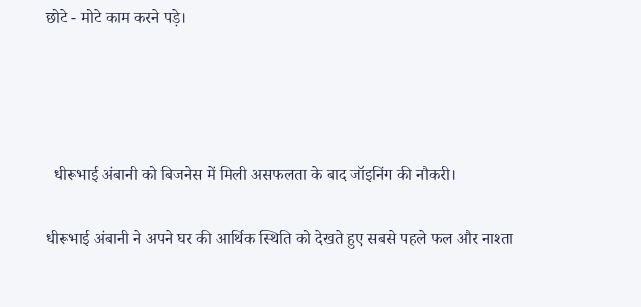छोटे - मोटे काम करने पड़े।




  धीरूभाई अंबानी को बिजनेस में मिली असफलता के बाद जॉइनिंग की नौकरी।

धीरूभाई अंबानी ने अपने घर की आर्थिक स्थिति को देखते हुए सबसे पहले फल और नाश्ता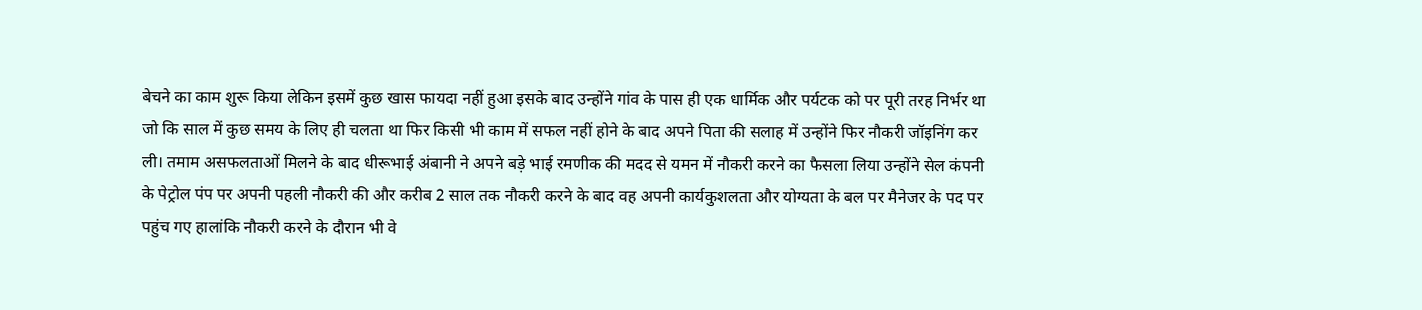बेचने का काम शुरू किया लेकिन इसमें कुछ खास फायदा नहीं हुआ इसके बाद उन्होंने गांव के पास ही एक धार्मिक और पर्यटक को पर पूरी तरह निर्भर था जो कि साल में कुछ समय के लिए ही चलता था फिर किसी भी काम में सफल नहीं होने के बाद अपने पिता की सलाह में उन्होंने फिर नौकरी जॉइनिंग कर ली। तमाम असफलताओं मिलने के बाद धीरूभाई अंबानी ने अपने बड़े भाई रमणीक की मदद से यमन में नौकरी करने का फैसला लिया उन्होंने सेल कंपनी के पेट्रोल पंप पर अपनी पहली नौकरी की और करीब 2 साल तक नौकरी करने के बाद वह अपनी कार्यकुशलता और योग्यता के बल पर मैनेजर के पद पर पहुंच गए हालांकि नौकरी करने के दौरान भी वे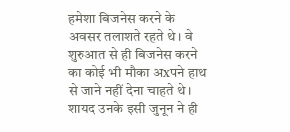हमेशा बिजनेस करने के अवसर तलाशते रहते थे। वे शुरुआत से ही बिजनेस करने का कोई भी मौका अxपने हाथ से जाने नहीं देना चाहते थे। शायद उनके इसी जुनून ने ही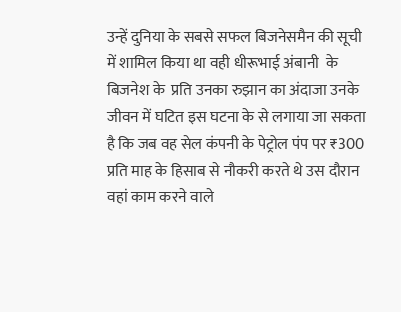उन्हें दुनिया के सबसे सफल बिजनेसमैन की सूची में शामिल किया था वही धीरूभाई अंबानी  के बिजनेश के  प्रति उनका रुझान का अंदाजा उनके जीवन में घटित इस घटना के से लगाया जा सकता है कि जब वह सेल कंपनी के पेट्रोल पंप पर ₹300 प्रति माह के हिसाब से नौकरी करते थे उस दौरान वहां काम करने वाले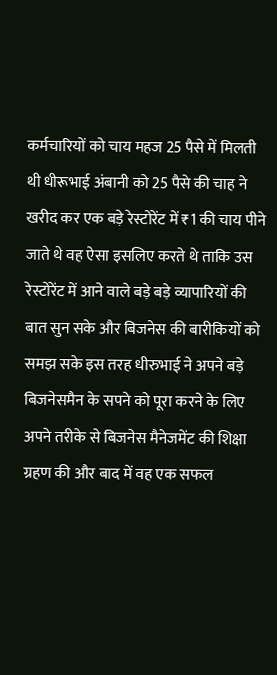कर्मचारियों को चाय महज 25 पैसे में मिलती थी धीरूभाई अंबानी को 25 पैसे की चाह ने खरीद कर एक बड़े रेस्टोरेंट में ₹1 की चाय पीने जाते थे वह ऐसा इसलिए करते थे ताकि उस रेस्टोरेंट में आने वाले बड़े बड़े व्यापारियों की बात सुन सके और बिजनेस की बारीकियों को समझ सके इस तरह धीरुभाई ने अपने बड़े बिजनेसमैन के सपने को पूरा करने के लिए अपने तरीके से बिजनेस मैनेजमेंट की शिक्षा ग्रहण की और बाद में वह एक सफल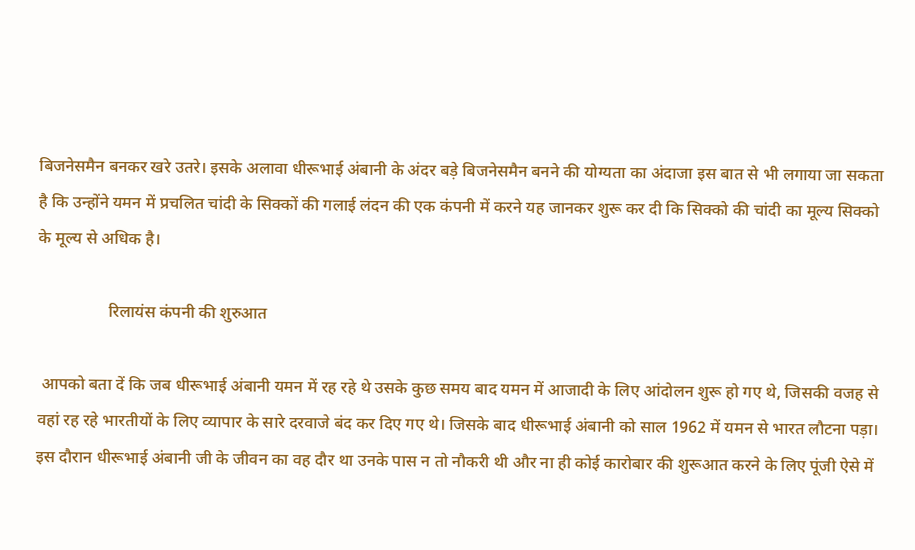बिजनेसमैन बनकर खरे उतरे। इसके अलावा धीरूभाई अंबानी के अंदर बड़े बिजनेसमैन बनने की योग्यता का अंदाजा इस बात से भी लगाया जा सकता है कि उन्होंने यमन में प्रचलित चांदी के सिक्कों की गलाई लंदन की एक कंपनी में करने यह जानकर शुरू कर दी कि सिक्को की चांदी का मूल्य सिक्को के मूल्य से अधिक है।

                 रिलायंस कंपनी की शुरुआत

 आपको बता दें कि जब धीरूभाई अंबानी यमन में रह रहे थे उसके कुछ समय बाद यमन में आजादी के लिए आंदोलन शुरू हो गए थे, जिसकी वजह से वहां रह रहे भारतीयों के लिए व्यापार के सारे दरवाजे बंद कर दिए गए थे। जिसके बाद धीरूभाई अंबानी को साल 1962 में यमन से भारत लौटना पड़ा। इस दौरान धीरूभाई अंबानी जी के जीवन का वह दौर था उनके पास न तो नौकरी थी और ना ही कोई कारोबार की शुरूआत करने के लिए पूंजी ऐसे में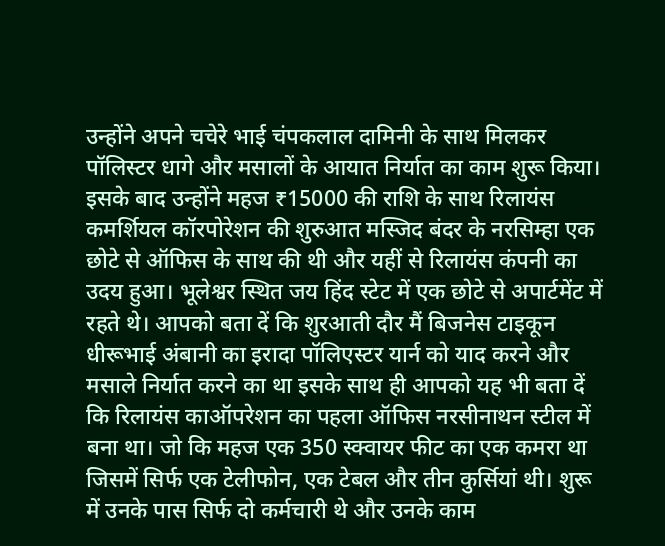उन्होंने अपने चचेरे भाई चंपकलाल दामिनी के साथ मिलकर पॉलिस्टर धागे और मसालों के आयात निर्यात का काम शुरू किया। इसके बाद उन्होंने महज ₹15000 की राशि के साथ रिलायंस कमर्शियल कॉरपोरेशन की शुरुआत मस्जिद बंदर के नरसिम्हा एक छोटे से ऑफिस के साथ की थी और यहीं से रिलायंस कंपनी का उदय हुआ। भूलेश्वर स्थित जय हिंद स्टेट में एक छोटे से अपार्टमेंट में रहते थे। आपको बता दें कि शुरआती दौर मैं बिजनेस टाइकून धीरूभाई अंबानी का इरादा पॉलिएस्टर यार्न को याद करने और मसाले निर्यात करने का था इसके साथ ही आपको यह भी बता दें कि रिलायंस काऑपरेशन का पहला ऑफिस नरसीनाथन स्टील में बना था। जो कि महज एक 350 स्क्वायर फीट का एक कमरा था जिसमें सिर्फ एक टेलीफोन, एक टेबल और तीन कुर्सियां थी। शुरू में उनके पास सिर्फ दो कर्मचारी थे और उनके काम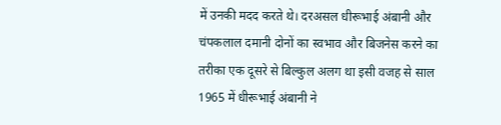में उनकी मदद करते थे। दरअसल धीरूभाई अंबानी और चंपकलाल दमानी दोनों का स्वभाव और बिजनेस करने का तरीका एक दूसरे से बिल्कुल अलग था इसी वजह से साल 1965 में धीरूभाई अंबानी ने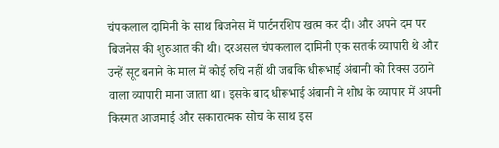चंपकलाल दामिनी के साथ बिजनेस में पार्टनरशिप खत्म कर दी। और अपने दम पर बिजनेस की शुरुआत की थी। दरअसल चंपकलाल दामिनी एक सतर्क व्यापारी थे और उन्हें सूट बनाने के माल में कोई रुचि नहीं थी जबकि धीरूभाई अंबानी को रिक्स उठाने वाला व्यापारी माना जाता था। इसके बाद धीरूभाई अंबानी ने शोध के व्यापार में अपनी किस्मत आजमाई और सकारात्मक सोच के साथ इस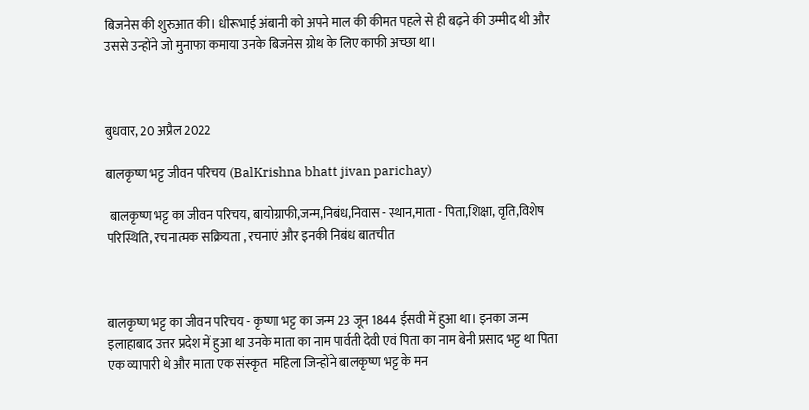बिजनेस की शुरुआत की। धीरूभाई अंबानी को अपने माल की कीमत पहले से ही बढ़ने की उम्मीद थी और उससे उन्होंने जो मुनाफा कमाया उनके बिजनेस ग्रोथ के लिए काफी अच्छा था।



बुधवार, 20 अप्रैल 2022

बालकृष्ण भट्ट जीवन परिचय (BalKrishna bhatt jivan parichay)

 बालकृष्ण भट्ट का जीवन परिचय, बायोग्राफी,जन्म,निबंध,निवास - स्थान,माता - पिता,शिक्षा, वृति,विशेष परिस्थिति, रचनात्मक सक्रियता , रचनाएं और इनकी निबंध बातचीत



बालकृष्ण भट्ट का जीवन परिचय - कृष्णा भट्ट का जन्म 23 जून 1844 ईसवी में हुआ था। इनका जन्म इलाहाबाद उत्तर प्रदेश में हुआ था उनके माता का नाम पार्वती देवी एवं पिता का नाम बेनी प्रसाद भट्ट था पिता एक व्यापारी थे और माता एक संस्कृत  महिला जिन्होंने बालकृष्ण भट्ट के मन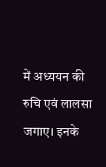में अध्ययन की रुचि एवं लालसा जगाए। इनके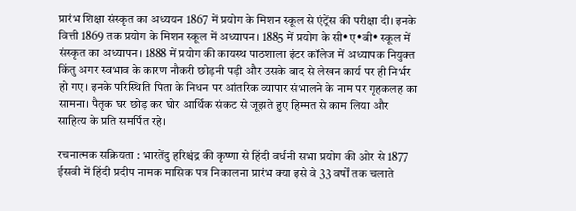प्रारंभ शिक्षा संस्कृत का अध्ययन 1867 में प्रयोग के मिशन स्कूल से एंट्रेंस की परीक्षा दी। इनके वित्ती 1869 तक प्रयोग के मिशन स्कूल में अध्यापन। 1885 में प्रयोग के सी•ए•बी• स्कूल में संस्कृत का अध्यापन। 1888 में प्रयोग की कायस्थ पाठशाला इंटर कॉलेज में अध्यापक नियुक्त किंतु अगर स्वभाव के कारण नौकरी छोड़नी पड़ी और उसके बाद से लेखन कार्य पर ही निर्भर हो गए। इनके परिस्थिति पिता के निधन पर आंतरिक व्यापार संभालने के नाम पर गृहकलह का  सामना। पैतृक घर छोड़ कर घोर आर्थिक संकट से जूझते हुए हिम्मत से काम लिया और साहित्य के प्रति समर्पित रहे।

रचनात्मक सक्रियता : भारतेंदु हरिश्चंद्र की कृष्णा से हिंदी वर्धनी सभा प्रयोग की ओर से 1877 ईसवी में हिंदी प्रदीप नामक मासिक पत्र निकालना प्रारंभ क्या इसे वे 33 वर्षों तक चलाते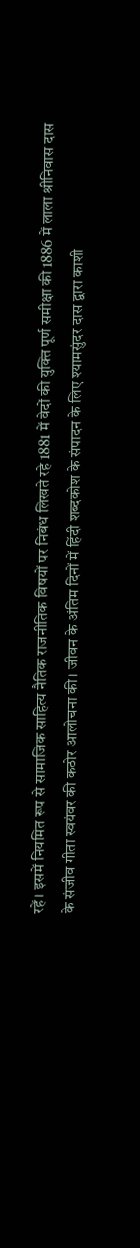रहें। इसमें नियमित रूप से सामाजिक साहित्य नैतिक राजनीतिक विषयों पर निबंध लिखते रहे 1881 में वेदों की युक्ति पूर्ण समीक्षा की 1886 में लाला श्रीनिवास दास के संजीव गीता स्वयंवर की कठोर आलोचना की। जीवन के अंतिम दिनों में हिंदी शब्दकोश के संपादन के लिए श्यामसुंदर दास द्वारा काशी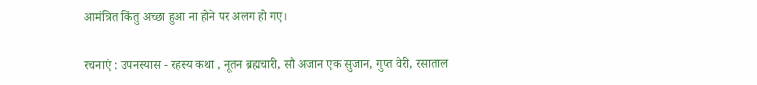आमंत्रित किंतु अच्छा हुआ ना होने पर अलग हो गए।

रचनाएं : उपनस्यास - रहस्य कथा , नूतन ब्रह्मचारी, सौ अजान एक सुजान, गुप्त वेरी, रसाताल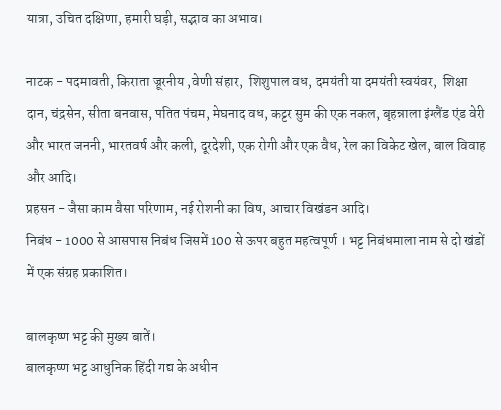यात्रा, उचित दक्षिणा, हमारी घड़ी, सद्भाव का अभाव।

नाटक - पदमावती, किराता ज्रूरनीय ,वेणी संहार,  शिशुपाल वध, दमयंती या दमयंती स्वयंवर,  शिक्षा दान, चंद्रसेन, सीता बनवास, पतित पंचम, मेघनाद वध, कट्टर सुम की एक नकल, बृहन्नाला इंग्लैंड एंड वेरी और भारत जननी, भारतवर्ष और कली, दूरदेशी, एक रोगी और एक वैध, रेल का विकेट खेल, बाल विवाह और आदि।
प्रहसन - जैसा काम वैसा परिणाम, नई रोशनी का विष, आचार विखंडन आदि।
निबंध - 1000 से आसपास निबंध जिसमें 100 से ऊपर बहुत महत्वपूर्ण । भट्ट निबंधमाला नाम से दो खंडों में एक संग्रह प्रकाशित।

बालकृष्ण भट्ट की मुख्य बातें।
बालकृष्ण भट्ट आधुनिक हिंदी गद्य के अधीन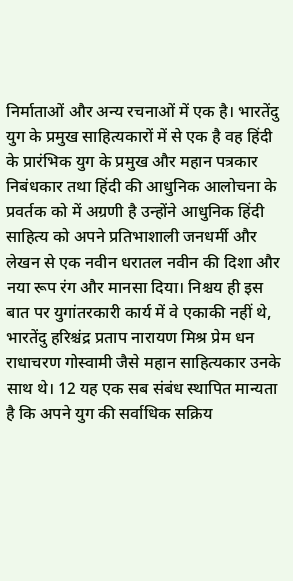निर्माताओं और अन्य रचनाओं में एक है। भारतेंदु युग के प्रमुख साहित्यकारों में से एक है वह हिंदी के प्रारंभिक युग के प्रमुख और महान पत्रकार निबंधकार तथा हिंदी की आधुनिक आलोचना के प्रवर्तक को में अग्रणी है उन्होंने आधुनिक हिंदी साहित्य को अपने प्रतिभाशाली जनधर्मी और लेखन से एक नवीन धरातल नवीन की दिशा और नया रूप रंग और मानसा दिया। निश्चय ही इस बात पर युगांतरकारी कार्य में वे एकाकी नहीं थे, भारतेंदु हरिश्चंद्र प्रताप नारायण मिश्र प्रेम धन राधाचरण गोस्वामी जैसे महान साहित्यकार उनके साथ थे। 12 यह एक सब संबंध स्थापित मान्यता है कि अपने युग की सर्वाधिक सक्रिय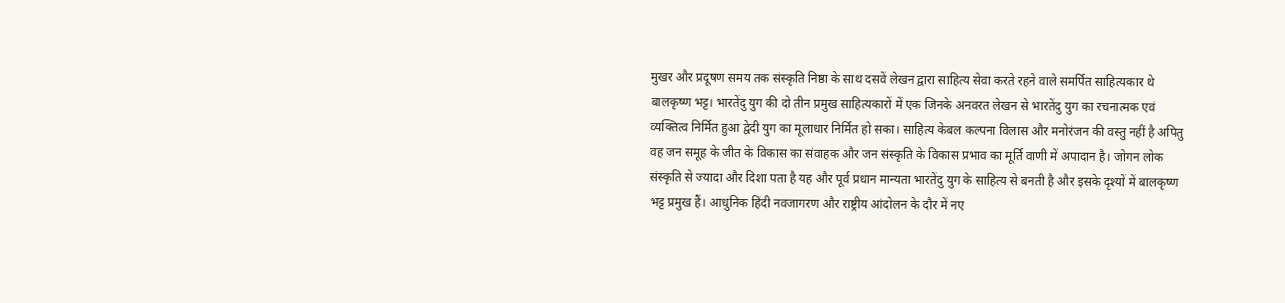मुखर और प्रदूषण समय तक संस्कृति निष्ठा के साथ दसवें लेखन द्वारा साहित्य सेवा करते रहने वाले समर्पित साहित्यकार थे बालकृष्ण भट्ट। भारतेंदु युग की दो तीन प्रमुख साहित्यकारों में एक जिनके अनवरत लेखन से भारतेंदु युग का रचनात्मक एवं व्यक्तित्व निर्मित हुआ द्वेदी युग का मूलाधार निर्मित हो सका। साहित्य केबल कल्पना विलास और मनोरंजन की वस्तु नहीं है अपितु वह जन समूह के जीत के विकास का संवाहक और जन संस्कृति के विकास प्रभाव का मूर्ति वाणी में अपादान है। जोगन लोक संस्कृति से ज्यादा और दिशा पता है यह और पूर्व प्रधान मान्यता भारतेंदु युग के साहित्य से बनती है और इसके दृश्यों में बालकृष्ण भट्ट प्रमुख हैं। आधुनिक हिंदी नवजागरण और राष्ट्रीय आंदोलन के दौर में नए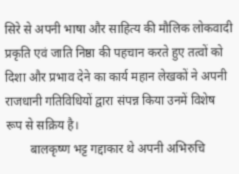सिरे से अपनी भाषा और साहित्य की मौलिक लोकवादी प्रकृति एवं जाति निष्ठा की पहचान करते हुए तत्वों को दिशा और प्रभाव देने का कार्य महान लेखकों ने अपनी राजधानी गतिविधियों द्वारा संपन्न किया उनमें विशेष रूप से सक्रिय है।
        बालकृष्ण भट्ट गद्दाकार थे अपनी अभिरुचि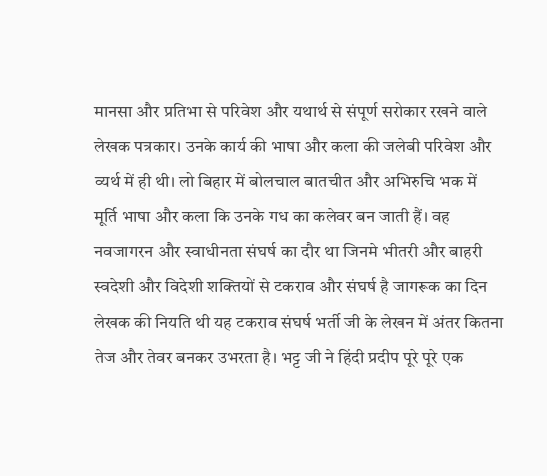मानसा और प्रतिभा से परिवेश और यथार्थ से संपूर्ण सरोकार रखने वाले लेखक पत्रकार। उनके कार्य की भाषा और कला की जलेबी परिवेश और व्यर्थ में ही थी। लो बिहार में बोलचाल बातचीत और अभिरुचि भक में मूर्ति भाषा और कला कि उनके गध का कलेवर बन जाती हैं। वह नवजागरन और स्वाधीनता संघर्ष का दौर था जिनमे भीतरी और बाहरी स्वदेशी और विदेशी शक्तियों से टकराव और संघर्ष है जागरूक का दिन लेखक की नियति थी यह टकराव संघर्ष भर्ती जी के लेखन में अंतर कितना तेज और तेवर बनकर उभरता है। भट्ट जी ने हिंदी प्रदीप पूरे पूरे एक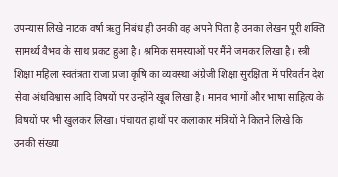उपन्यास लिखे नाटक वर्षा ऋतु निबंध ही उनकी वह अपने पिता है उनका लेखन पूरी शक्ति सामर्थ्य वैभव के साथ प्रकट हुआ है। श्रमिक समस्याओं पर मैंने जमकर लिखा है। स्त्री शिक्षा महिला स्वतंत्रता राजा प्रजा कृषि का व्यवस्था अंग्रेजी शिक्षा सुरक्षिता में परिवर्तन देश सेवा अंधविश्वास आदि विषयों पर उन्होंने खूब लिखा है। मानव भागों और भाषा साहित्य के विषयों पर भी खुलकर लिखा। पंचायत हाथों पर कलाकार मंत्रियों ने कितने लिखे कि उनकी संख्या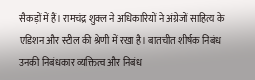सैकड़ों में हैं। रामचंद्र शुक्ल ने अधिकारियों ने अंग्रेजों साहित्य के एडिशन और स्टील की श्रेणी में रखा है। बातचीत शीर्षक निबंध उनकी निबंधकार व्यक्तित्व और निबंध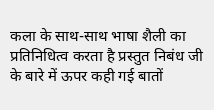कला के साथ-साथ भाषा शैली का प्रतिनिधित्व करता है प्रस्तुत निबंध जी के बारे में ऊपर कही गई बातों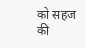को सहज की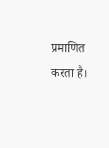प्रमाणित करता है।